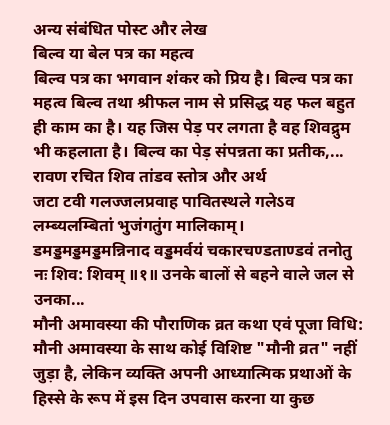अन्य संबंधित पोस्ट और लेख
बिल्व या बेल पत्र का महत्व
बिल्व पत्र का भगवान शंकर को प्रिय है। बिल्व पत्र का महत्व बिल्व तथा श्रीफल नाम से प्रसिद्ध यह फल बहुत ही काम का है। यह जिस पेड़ पर लगता है वह शिवद्रुम भी कहलाता है। बिल्व का पेड़ संपन्नता का प्रतीक,...
रावण रचित शिव तांडव स्तोत्र और अर्थ
जटा टवी गलज्जलप्रवाह पावितस्थले गलेऽव लम्ब्यलम्बितां भुजंगतुंग मालिकाम्। डमड्डमड्डमड्डमन्निनाद वड्डमर्वयं चकारचण्डताण्डवं तनोतु नः शिव: शिवम् ॥१॥ उनके बालों से बहने वाले जल से उनका...
मौनी अमावस्या की पौराणिक व्रत कथा एवं पूजा विधि:
मौनी अमावस्या के साथ कोई विशिष्ट "मौनी व्रत" नहीं जुड़ा है, लेकिन व्यक्ति अपनी आध्यात्मिक प्रथाओं के हिस्से के रूप में इस दिन उपवास करना या कुछ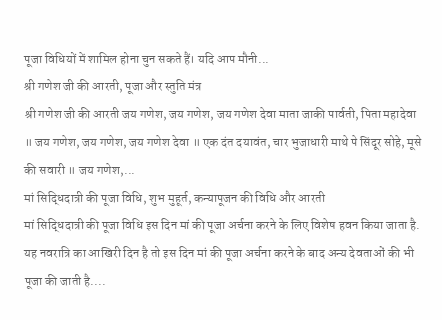पूजा विधियों में शामिल होना चुन सकते हैं। यदि आप मौनी...
श्री गणेश जी की आरती, पूजा और स्तुति मंत्र
श्री गणेश जी की आरती जय गणेश, जय गणेश, जय गणेश देवा माता जाकी पार्वती, पिता महादेवा ॥ जय गणेश, जय गणेश, जय गणेश देवा ॥ एक दंत दयावंत, चार भुजाधारी माथे पे सिंदूर सोहे, मूसे की सवारी ॥ जय गणेश,...
मां सिद्धिदात्री की पूजा विधि, शुभ मुहूर्त, कन्यापूजन की विधि और आरती
मां सिद्धिदात्री की पूजा विधि इस दिन मां की पूजा अर्चना करने के लिए विशेष हवन किया जाता है. यह नवरात्रि का आखिरी दिन है तो इस दिन मां की पूजा अर्चना करने के बाद अन्य देवताओं की भी पूजा की जाती है....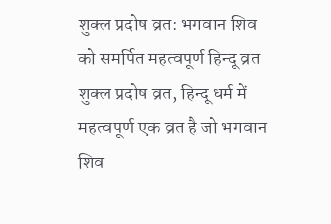शुक्ल प्रदोष व्रत: भगवान शिव को समर्पित महत्वपूर्ण हिन्दू व्रत
शुक्ल प्रदोष व्रत, हिन्दू धर्म में महत्वपूर्ण एक व्रत है जो भगवान शिव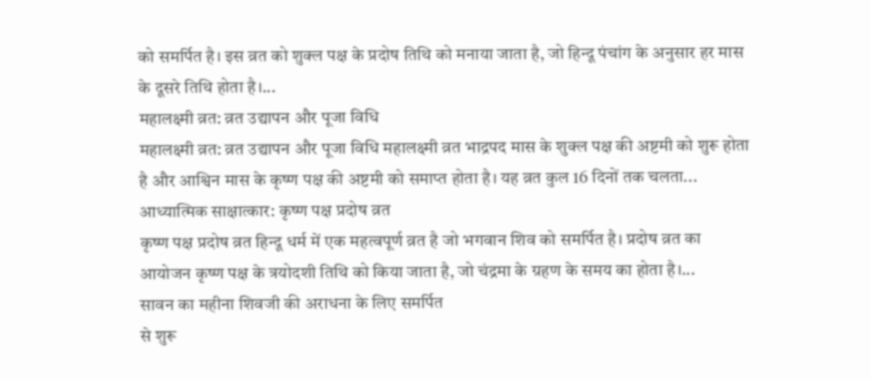को समर्पित है। इस व्रत को शुक्ल पक्ष के प्रदोष तिथि को मनाया जाता है, जो हिन्दू पंचांग के अनुसार हर मास के दूसरे तिथि होता है।...
महालक्ष्मी व्रत: व्रत उद्यापन और पूजा विधि
महालक्ष्मी व्रत: व्रत उद्यापन और पूजा विधि महालक्ष्मी व्रत भाद्रपद मास के शुक्ल पक्ष की अष्टमी को शुरू होता है और आश्विन मास के कृष्ण पक्ष की अष्टमी को समाप्त होता है। यह व्रत कुल 16 दिनों तक चलता...
आध्यात्मिक साक्षात्कार: कृष्ण पक्ष प्रदोष व्रत
कृष्ण पक्ष प्रदोष व्रत हिन्दू धर्म में एक महत्वपूर्ण व्रत है जो भगवान शिव को समर्पित है। प्रदोष व्रत का आयोजन कृष्ण पक्ष के त्रयोदशी तिथि को किया जाता है, जो चंद्रमा के ग्रहण के समय का होता है।...
सावन का महीना शिवजी की अराधना के लिए समर्पित
से शुरू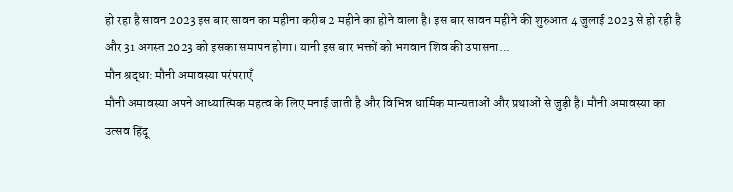हो रहा है सावन 2023 इस बार सावन का महीना करीब 2 महीने का होने वाला है। इस बार सावन महीने की शुरुआत 4 जुलाई 2023 से हो रही है और 31 अगस्त 2023 को इसका समापन होगा। यानी इस बार भक्तों को भगवान शिव की उपासना...
मौन श्रद्धा: मौनी अमावस्या परंपराएँ
मौनी अमावस्या अपने आध्यात्मिक महत्व के लिए मनाई जाती है और विभिन्न धार्मिक मान्यताओं और प्रथाओं से जुड़ी है। मौनी अमावस्या का उत्सव हिंदू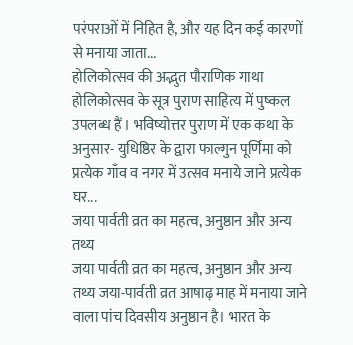परंपराओं में निहित है, और यह दिन कई कारणों से मनाया जाता...
होलिकोत्सव की अद्भुत पौराणिक गाथा
होलिकोत्सव के सूत्र पुराण साहित्य में पुष्कल उपलब्ध हैं । भविष्योत्तर पुराण में एक कथा के अनुसार- युधिष्ठिर के द्वारा फाल्गुन पूर्णिमा को प्रत्येक गाँव व नगर में उत्सव मनाये जाने प्रत्येक घर...
जया पार्वती व्रत का महत्व, अनुष्ठान और अन्य तथ्य
जया पार्वती व्रत का महत्व, अनुष्ठान और अन्य तथ्य जया-पार्वती व्रत आषाढ़ माह में मनाया जाने वाला पांच दिवसीय अनुष्ठान है। भारत के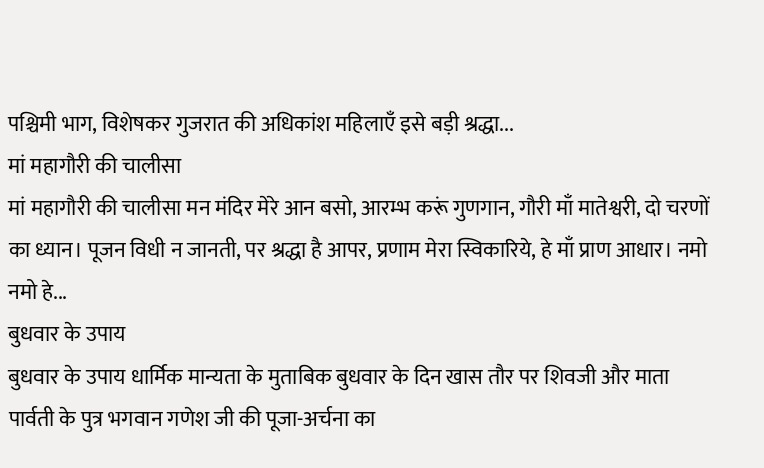पश्चिमी भाग, विशेषकर गुजरात की अधिकांश महिलाएँ इसे बड़ी श्रद्धा...
मां महागौरी की चालीसा
मां महागौरी की चालीसा मन मंदिर मेरे आन बसो, आरम्भ करूं गुणगान, गौरी माँ मातेश्वरी, दो चरणों का ध्यान। पूजन विधी न जानती, पर श्रद्धा है आपर, प्रणाम मेरा स्विकारिये, हे माँ प्राण आधार। नमो नमो हे...
बुधवार के उपाय
बुधवार के उपाय धार्मिक मान्यता के मुताबिक बुधवार के दिन खास तौर पर शिवजी और माता पार्वती के पुत्र भगवान गणेश जी की पूजा-अर्चना का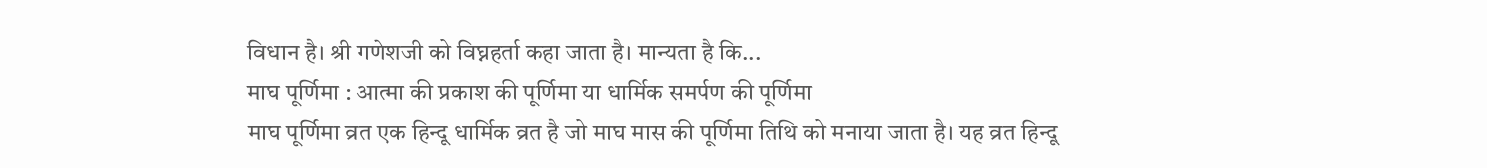विधान है। श्री गणेशजी को विघ्नहर्ता कहा जाता है। मान्यता है कि...
माघ पूर्णिमा : आत्मा की प्रकाश की पूर्णिमा या धार्मिक समर्पण की पूर्णिमा
माघ पूर्णिमा व्रत एक हिन्दू धार्मिक व्रत है जो माघ मास की पूर्णिमा तिथि को मनाया जाता है। यह व्रत हिन्दू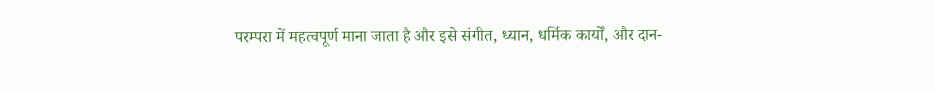परम्परा में महत्वपूर्ण माना जाता है और इसे संगीत, ध्यान, धर्मिक कार्यों, और दान-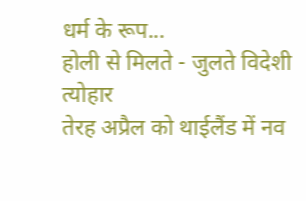धर्म के रूप...
होली से मिलते - जुलते विदेशी त्योहार
तेरह अप्रैल को थाईलैंड में नव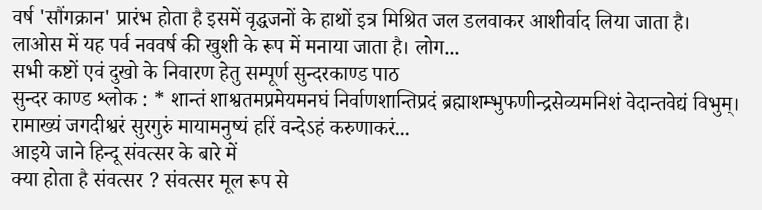वर्ष 'सौंगक्रान' प्रारंभ होता है इसमें वृद्धजनों के हाथों इत्र मिश्रित जल डलवाकर आशीर्वाद लिया जाता है। लाओस में यह पर्व नववर्ष की खुशी के रूप में मनाया जाता है। लोग...
सभी कष्टों एवं दुखो के निवारण हेतु सम्पूर्ण सुन्दरकाण्ड पाठ
सुन्दर काण्ड श्लोक : * शान्तं शाश्वतमप्रमेयमनघं निर्वाणशान्तिप्रदं ब्रह्माशम्भुफणीन्द्रसेव्यमनिशं वेदान्तवेद्यं विभुम्। रामाख्यं जगदीश्वरं सुरगुरुं मायामनुष्यं हरिं वन्देऽहं करुणाकरं...
आइये जाने हिन्दू संवत्सर के बारे में
क्या होता है संवत्सर ? संवत्सर मूल रूप से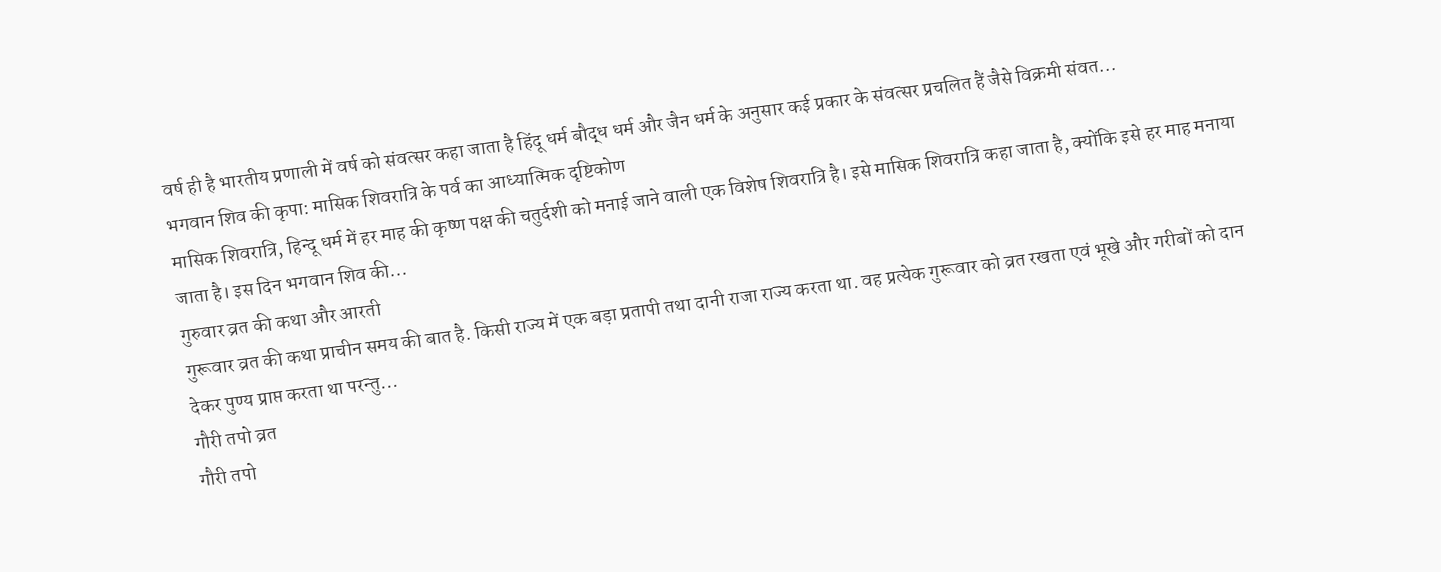वर्ष ही है भारतीय प्रणाली में वर्ष को संवत्सर कहा जाता है हिंदू धर्म बौद्ध धर्म और जैन धर्म के अनुसार कई प्रकार के संवत्सर प्रचलित हैं जैसे विक्रमी संवत...
भगवान शिव की कृपा: मासिक शिवरात्रि के पर्व का आध्यात्मिक दृष्टिकोण
मासिक शिवरात्रि, हिन्दू धर्म में हर माह की कृष्ण पक्ष की चतुर्दशी को मनाई जाने वाली एक विशेष शिवरात्रि है। इसे मासिक शिवरात्रि कहा जाता है, क्योंकि इसे हर माह मनाया जाता है। इस दिन भगवान शिव की...
गुरुवार व्रत की कथा और आरती
गुरूवार व्रत की कथा प्राचीन समय की बात है. किसी राज्य में एक बड़ा प्रतापी तथा दानी राजा राज्य करता था. वह प्रत्येक गुरूवार को व्रत रखता एवं भूखे और गरीबों को दान देकर पुण्य प्राप्त करता था परन्तु...
गौरी तपो व्रत
गौरी तपो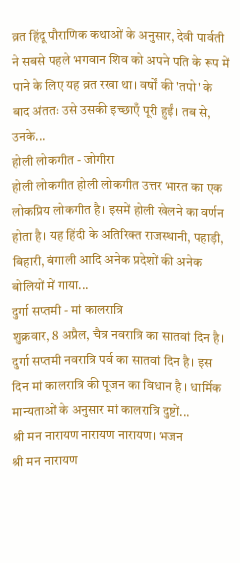व्रत हिंदू पौराणिक कथाओं के अनुसार, देवी पार्वती ने सबसे पहले भगवान शिव को अपने पति के रूप में पाने के लिए यह व्रत रखा था। वर्षों की 'तपो' के बाद अंततः उसे उसकी इच्छाएँ पूरी हुईं। तब से, उनके...
होली लोकगीत - जोगीरा
होली लोकगीत होली लोकगीत उत्तर भारत का एक लोकप्रिय लोकगीत है। इसमें होली खेलने का वर्णन होता है। यह हिंदी के अतिरिक्त राजस्थानी, पहाड़ी, बिहारी, बंगाली आदि अनेक प्रदेशों की अनेक बोलियों में गाया...
दुर्गा सप्तमी - मां कालरात्रि
शुक्रवार, 8 अप्रैल, चैत्र नवरात्रि का सातवां दिन है। दुर्गा सप्तमी नवरात्रि पर्व का सातवां दिन है। इस दिन मां कालरात्रि की पूजन का विधान है । धार्मिक मान्यताओं के अनुसार मां कालरात्रि दुष्टों...
श्री मन नारायण नारायण नारायण। भजन
श्री मन नारायण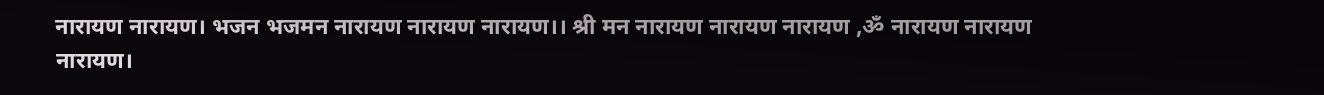नारायण नारायण। भजन भजमन नारायण नारायण नारायण।। श्री मन नारायण नारायण नारायण ,ॐ नारायण नारायण नारायण।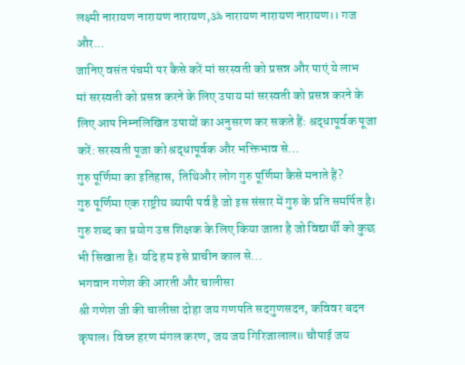लक्ष्मी नारायण नारायण नारायण,ॐ नारायण नारायण नारायण।। गज और...
जानिए वसंत पंचमी पर कैसे करें मां सरस्वती को प्रसन्न और पाएं ये लाभ
मां सरस्वती को प्रसन्न करने के लिए उपाय मां सरस्वती को प्रसन्न करने के लिए आप निम्नलिखित उपायों का अनुसरण कर सकते हैं: श्रद्धापूर्वक पूजा करें: सरस्वती पूजा को श्रद्धापूर्वक और भक्तिभाव से...
गुरु पूर्णिमा का इतिहास, तिथिऔर लोग गुरु पूर्णिमा कैसे मनाते हैं?
गुरु पूर्णिमा एक राष्ट्रीय व्यापी पर्व है जो इस संसार में गुरु के प्रति समर्पित है। गुरु शब्द का प्रयोग उस शिक्षक के लिए किया जाता है जो विद्यार्थी को कुछ भी सिखाता है। यदि हम इसे प्राचीन काल से...
भगवान गणेश की आरती और चालीसा
श्री गणेश जी की चालीसा दोहा जय गणपति सदगुणसदन, कविवर बदन कृपाल। विघ्न हरण मंगल करण, जय जय गिरिजालाल॥ चौपाई जय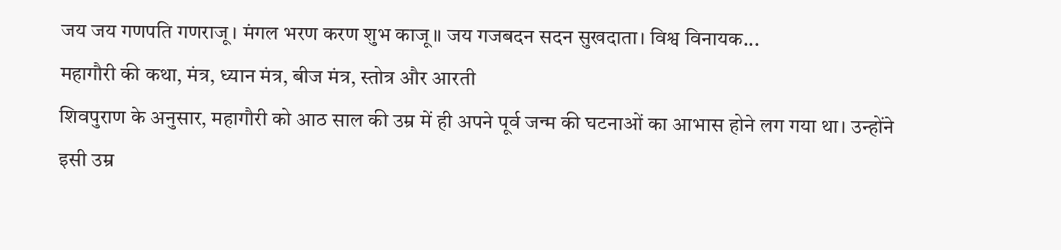जय जय गणपति गणराजू। मंगल भरण करण शुभ काजू॥ जय गजबदन सदन सुखदाता। विश्व विनायक...
महागौरी की कथा, मंत्र, ध्यान मंत्र, बीज मंत्र, स्तोत्र और आरती
शिवपुराण के अनुसार, महागौरी को आठ साल की उम्र में ही अपने पूर्व जन्म की घटनाओं का आभास होने लग गया था। उन्होंने इसी उम्र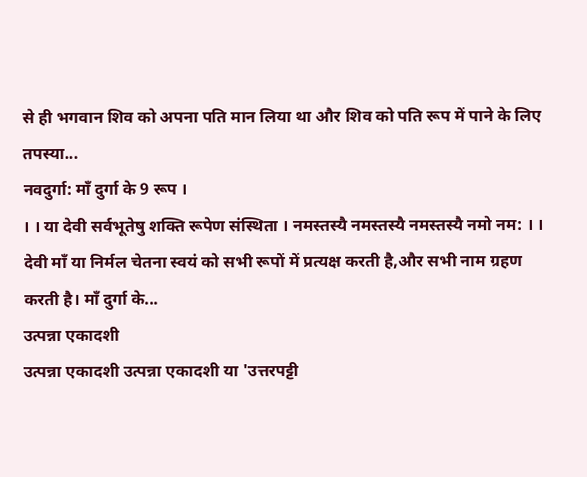से ही भगवान शिव को अपना पति मान लिया था और शिव को पति रूप में पाने के लिए तपस्या...
नवदुर्गा: माँ दुर्गा के 9 रूप ।
। । या देवी सर्वभूतेषु शक्ति रूपेण संस्थिता । नमस्तस्यै नमस्तस्यै नमस्तस्यै नमो नम: । । देवी माँ या निर्मल चेतना स्वयं को सभी रूपों में प्रत्यक्ष करती है,और सभी नाम ग्रहण करती है। माँ दुर्गा के...
उत्पन्ना एकादशी
उत्पन्ना एकादशी उत्पन्ना एकादशी या 'उत्तरपट्टी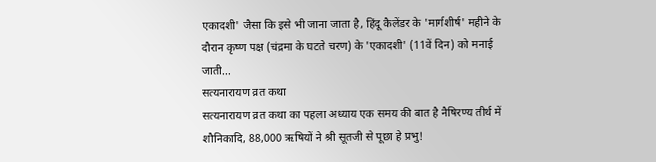एकादशी' जैसा कि इसे भी जाना जाता है, हिंदू कैलेंडर के 'मार्गशीर्ष' महीने के दौरान कृष्ण पक्ष (चंद्रमा के घटते चरण) के 'एकादशी' (11वें दिन) को मनाई जाती...
सत्यनारायण व्रत कथा
सत्यनारायण व्रत कथा का पहला अध्याय एक समय की बात है नैषिरण्य तीर्थ में शौनिकादि, 88,000 ऋषियों ने श्री सूतजी से पूछा हे प्रभु!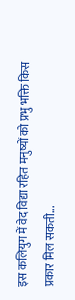इस कलियुग में वेद विद्या रहित मनुष्यों को प्रभु भक्ति किस प्रकार मिल सकती...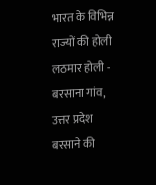भारत के विभिन्न राज्यों की होली
लठमार होली - बरसाना गांव, उत्तर प्रदेश बरसाने की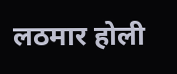लठमार होली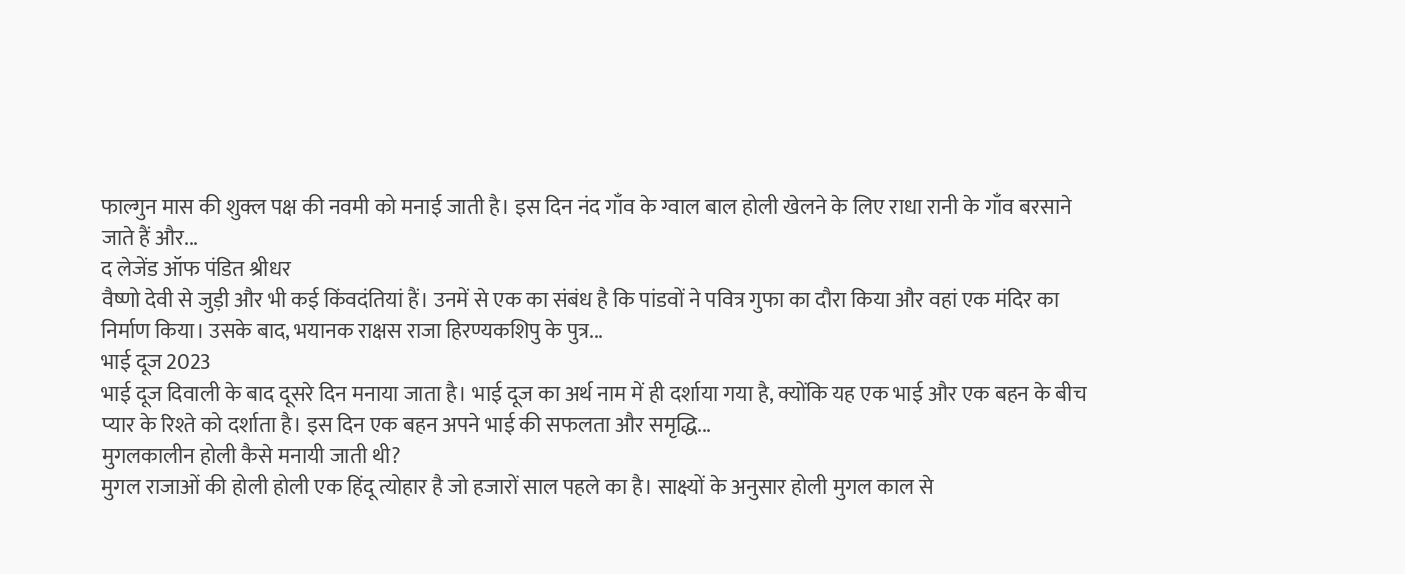फाल्गुन मास की शुक्ल पक्ष की नवमी को मनाई जाती है। इस दिन नंद गाँव के ग्वाल बाल होली खेलने के लिए राधा रानी के गाँव बरसाने जाते हैं और...
द लेजेंड ऑफ पंडित श्रीधर
वैष्णो देवी से जुड़ी और भी कई किंवदंतियां हैं। उनमें से एक का संबंध है कि पांडवों ने पवित्र गुफा का दौरा किया और वहां एक मंदिर का निर्माण किया। उसके बाद, भयानक राक्षस राजा हिरण्यकशिपु के पुत्र...
भाई दूज 2023
भाई दूज दिवाली के बाद दूसरे दिन मनाया जाता है। भाई दूज का अर्थ नाम में ही दर्शाया गया है, क्योंकि यह एक भाई और एक बहन के बीच प्यार के रिश्ते को दर्शाता है। इस दिन एक बहन अपने भाई की सफलता और समृद्धि...
मुगलकालीन होली कैसे मनायी जाती थी?
मुगल राजाओं की होली होली एक हिंदू त्योहार है जो हजारों साल पहले का है। साक्ष्यों के अनुसार होली मुगल काल से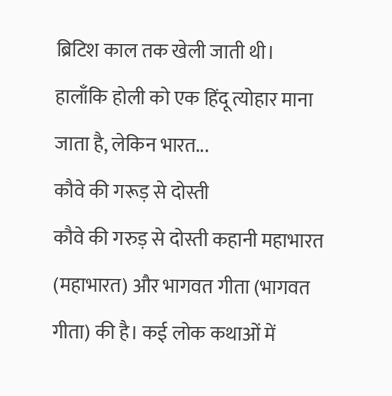ब्रिटिश काल तक खेली जाती थी। हालाँकि होली को एक हिंदू त्योहार माना जाता है, लेकिन भारत...
कौवे की गरूड़ से दोस्ती
कौवे की गरुड़ से दोस्ती कहानी महाभारत (महाभारत) और भागवत गीता (भागवत गीता) की है। कई लोक कथाओं में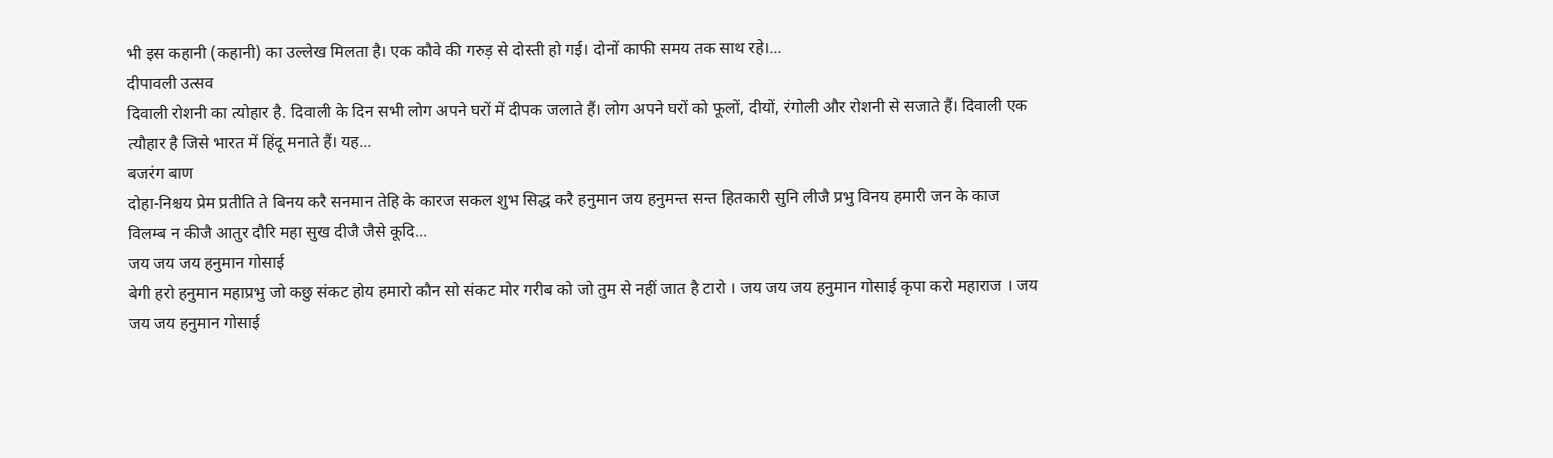भी इस कहानी (कहानी) का उल्लेख मिलता है। एक कौवे की गरुड़ से दोस्ती हो गई। दोनों काफी समय तक साथ रहे।...
दीपावली उत्सव
दिवाली रोशनी का त्योहार है. दिवाली के दिन सभी लोग अपने घरों में दीपक जलाते हैं। लोग अपने घरों को फूलों, दीयों, रंगोली और रोशनी से सजाते हैं। दिवाली एक त्यौहार है जिसे भारत में हिंदू मनाते हैं। यह...
बजरंग बाण
दोहा-निश्चय प्रेम प्रतीति ते बिनय करै सनमान तेहि के कारज सकल शुभ सिद्ध करै हनुमान जय हनुमन्त सन्त हितकारी सुनि लीजै प्रभु विनय हमारी जन के काज विलम्ब न कीजै आतुर दौरि महा सुख दीजै जैसे कूदि...
जय जय जय हनुमान गोसाई
बेगी हरो हनुमान महाप्रभु जो कछु संकट होय हमारो कौन सो संकट मोर गरीब को जो तुम से नहीं जात है टारो । जय जय जय हनुमान गोसाई कृपा करो महाराज । जय जय जय हनुमान गोसाई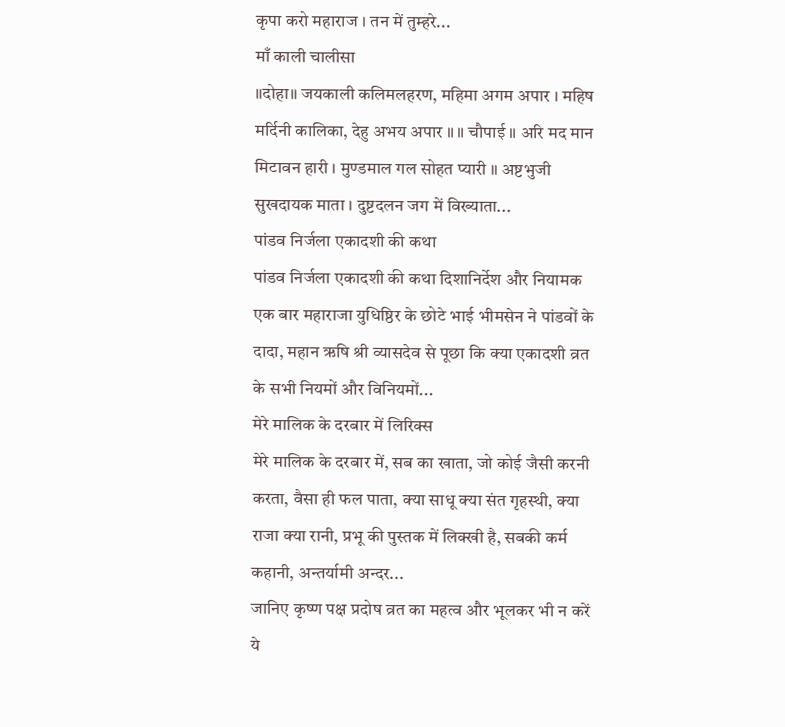कृपा करो महाराज । तन में तुम्हरे...
माँ काली चालीसा
॥दोहा॥ जयकाली कलिमलहरण, महिमा अगम अपार । महिष मर्दिनी कालिका, देहु अभय अपार ॥ ॥ चौपाई ॥ अरि मद मान मिटावन हारी । मुण्डमाल गल सोहत प्यारी ॥ अष्टभुजी सुखदायक माता । दुष्टदलन जग में विख्याता...
पांडव निर्जला एकादशी की कथा
पांडव निर्जला एकादशी की कथा दिशानिर्देश और नियामक एक बार महाराजा युधिष्ठिर के छोटे भाई भीमसेन ने पांडवों के दादा, महान ऋषि श्री व्यासदेव से पूछा कि क्या एकादशी व्रत के सभी नियमों और विनियमों...
मेरे मालिक के दरबार में लिरिक्स
मेरे मालिक के दरबार में, सब का खाता, जो कोई जैसी करनी करता, वैसा ही फल पाता, क्या साधू क्या संत गृहस्थी, क्या राजा क्या रानी, प्रभू की पुस्तक में लिक्खी है, सबकी कर्म कहानी, अन्तर्यामी अन्दर...
जानिए कृष्ण पक्ष प्रदोष व्रत का महत्व और भूलकर भी न करें ये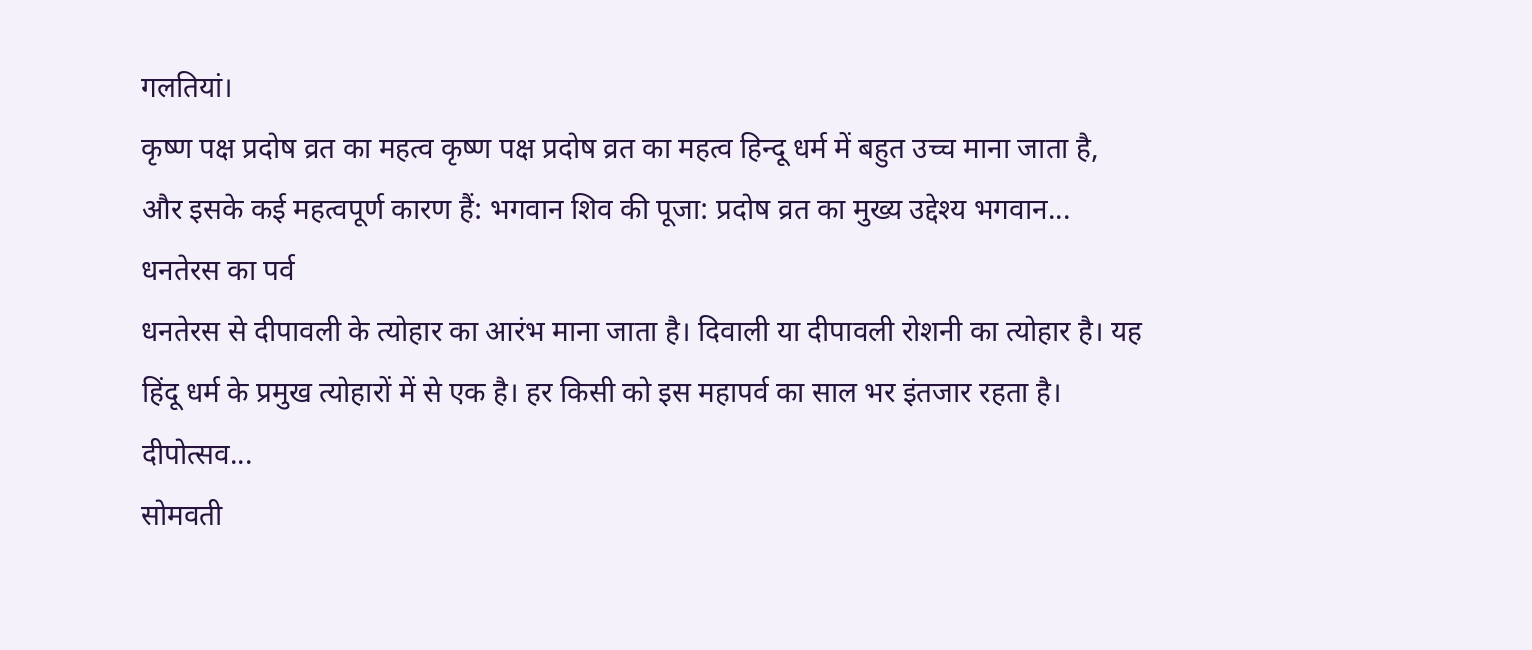गलतियां।
कृष्ण पक्ष प्रदोष व्रत का महत्व कृष्ण पक्ष प्रदोष व्रत का महत्व हिन्दू धर्म में बहुत उच्च माना जाता है, और इसके कई महत्वपूर्ण कारण हैं: भगवान शिव की पूजा: प्रदोष व्रत का मुख्य उद्देश्य भगवान...
धनतेरस का पर्व
धनतेरस से दीपावली के त्योहार का आरंभ माना जाता है। दिवाली या दीपावली रोशनी का त्योहार है। यह हिंदू धर्म के प्रमुख त्योहारों में से एक है। हर किसी को इस महापर्व का साल भर इंतजार रहता है। दीपोत्सव...
सोमवती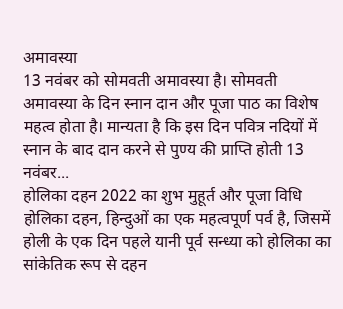अमावस्या
13 नवंबर को सोमवती अमावस्या है। सोमवती अमावस्या के दिन स्नान दान और पूजा पाठ का विशेष महत्व होता है। मान्यता है कि इस दिन पवित्र नदियों में स्नान के बाद दान करने से पुण्य की प्राप्ति होती 13 नवंबर...
होलिका दहन 2022 का शुभ मुहूर्त और पूजा विधि
होलिका दहन, हिन्दुओं का एक महत्वपूर्ण पर्व है, जिसमें होली के एक दिन पहले यानी पूर्व सन्ध्या को होलिका का सांकेतिक रूप से दहन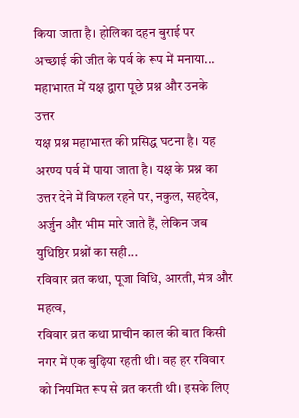किया जाता है। होलिका दहन बुराई पर अच्छाई की जीत के पर्व के रूप में मनाया...
महाभारत में यक्ष द्वारा पूछे प्रश्न और उनके उत्तर
यक्ष प्रश्न महाभारत की प्रसिद्ध घटना है। यह अरण्य पर्व में पाया जाता है। यक्ष के प्रश्न का उत्तर देने में विफल रहने पर, नकुल, सहदेव, अर्जुन और भीम मारे जाते हैं, लेकिन जब युधिष्ठिर प्रश्नों का सही...
रविवार व्रत कथा, पूजा विधि, आरती, मंत्र और महत्व,
रविवार व्रत कथा प्राचीन काल की बात किसी नगर में एक बुढ़िया रहती थी। वह हर रविवार को नियमित रूप से व्रत करती थी। इसके लिए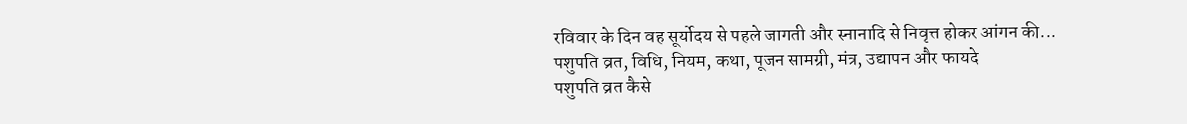रविवार के दिन वह सूर्योदय से पहले जागती और स्नानादि से निवृत्त होकर आंगन की...
पशुपति व्रत, विधि, नियम, कथा, पूजन सामग्री, मंत्र, उद्यापन और फायदे
पशुपति व्रत कैसे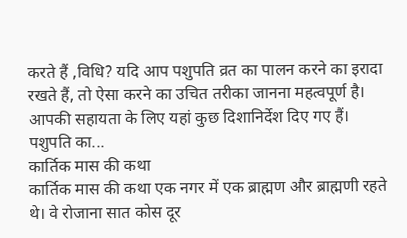करते हैं ,विधि? यदि आप पशुपति व्रत का पालन करने का इरादा रखते हैं, तो ऐसा करने का उचित तरीका जानना महत्वपूर्ण है। आपकी सहायता के लिए यहां कुछ दिशानिर्देश दिए गए हैं। पशुपति का...
कार्तिक मास की कथा
कार्तिक मास की कथा एक नगर में एक ब्राह्मण और ब्राह्मणी रहते थे। वे रोजाना सात कोस दूर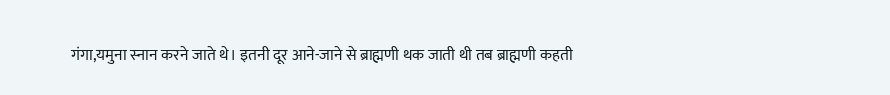गंगा,यमुना स्नान करने जाते थे। इतनी दूर आने-जाने से ब्राह्मणी थक जाती थी तब ब्राह्मणी कहती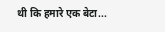थी कि हमारे एक बेटा...